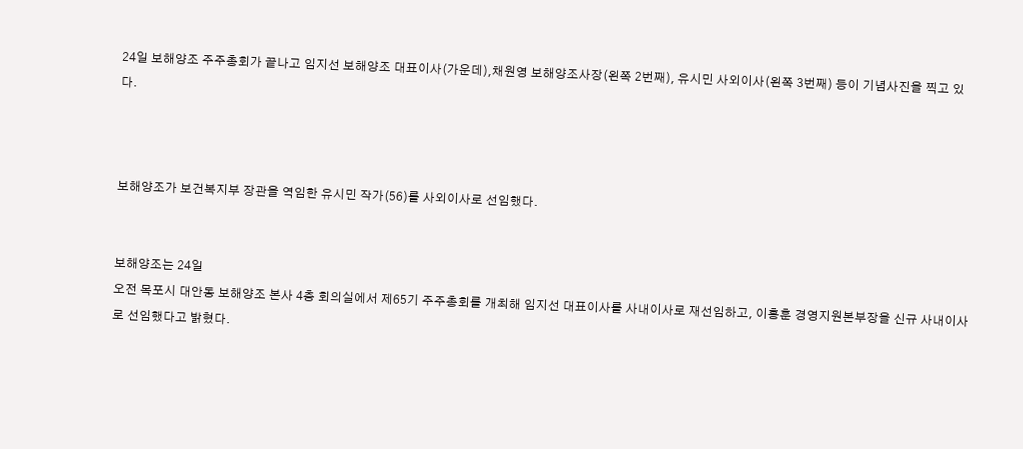24일 보해양조 주주총회가 끝나고 임지선 보해양조 대표이사(가운데),채원영 보해양조사장(왼쪽 2번째), 유시민 사외이사(왼쪽 3번째) 등이 기념사진을 찍고 있다.



보해양조가 보건복지부 장관을 역임한 유시민 작가(56)를 사외이사로 선임했다.


보해양조는 24일
오전 목포시 대안동 보해양조 본사 4층 회의실에서 제65기 주주총회를 개최해 임지선 대표이사를 사내이사로 재선임하고, 이홍훈 경영지원본부장을 신규 사내이사로 선임했다고 밝혔다.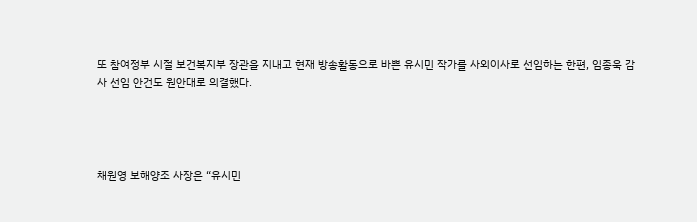또 참여정부 시절 보건복지부 장관을 지내고 현재 방송활동으로 바쁜 유시민 작가를 사외이사로 선임하는 한편, 임종욱 감사 선임 안건도 원안대로 의결했다.




채원영 보해양조 사장은 “유시민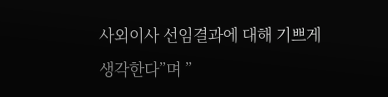사외이사 선임결과에 대해 기쁘게 생각한다”며 ”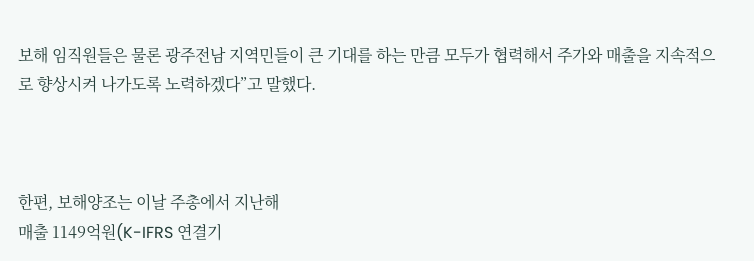보해 임직원들은 물론 광주전남 지역민들이 큰 기대를 하는 만큼 모두가 협력해서 주가와 매출을 지속적으로 향상시켜 나가도록 노력하겠다”고 말했다.



한편, 보해양조는 이날 주총에서 지난해
매출 1149억원(K-IFRS 연결기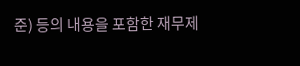준) 등의 내용을 포함한 재무제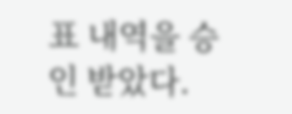표 내역을 승인 받았다.